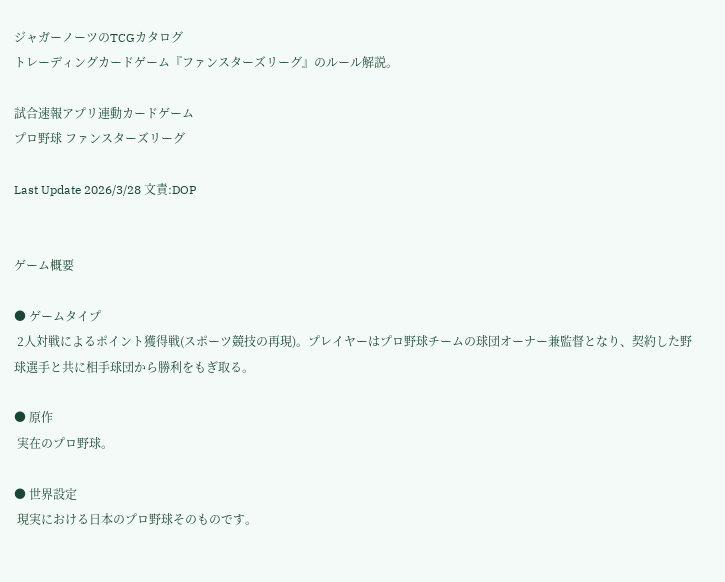ジャガーノーツのTCGカタログ
トレーディングカードゲーム『ファンスターズリーグ』のルール解説。

試合速報アプリ連動カードゲーム
プロ野球 ファンスターズリーグ

Last Update 2026/3/28 文責:DOP


ゲーム概要

● ゲームタイプ
 2人対戦によるポイント獲得戦(スポーツ競技の再現)。プレイヤーはプロ野球チームの球団オーナー兼監督となり、契約した野球選手と共に相手球団から勝利をもぎ取る。

● 原作
 実在のプロ野球。

● 世界設定
 現実における日本のプロ野球そのものです。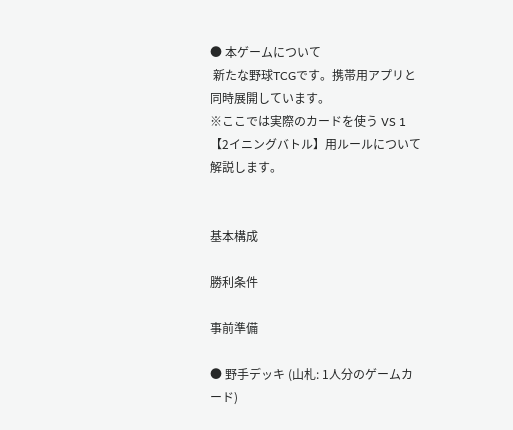● 本ゲームについて
 新たな野球TCGです。携帯用アプリと同時展開しています。
※ここでは実際のカードを使う VS 1【2イニングバトル】用ルールについて解説します。


基本構成

勝利条件

事前準備

● 野手デッキ (山札: 1人分のゲームカード)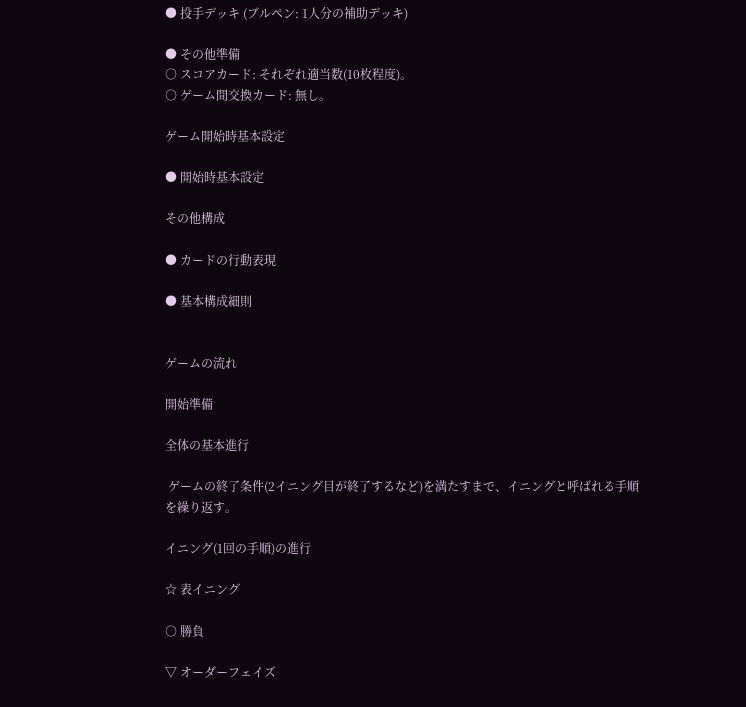● 投手デッキ (ブルペン: 1人分の補助デッキ)

● その他準備
○ スコアカード: それぞれ適当数(10枚程度)。
○ ゲーム間交換カード: 無し。

ゲーム開始時基本設定

● 開始時基本設定

その他構成

● カードの行動表現

● 基本構成細則


ゲームの流れ

開始準備

全体の基本進行

 ゲームの終了条件(2イニング目が終了するなど)を満たすまで、イニングと呼ばれる手順を繰り返す。

イニング(1回の手順)の進行

☆ 表イニング

○ 勝負

▽ オーダーフェイズ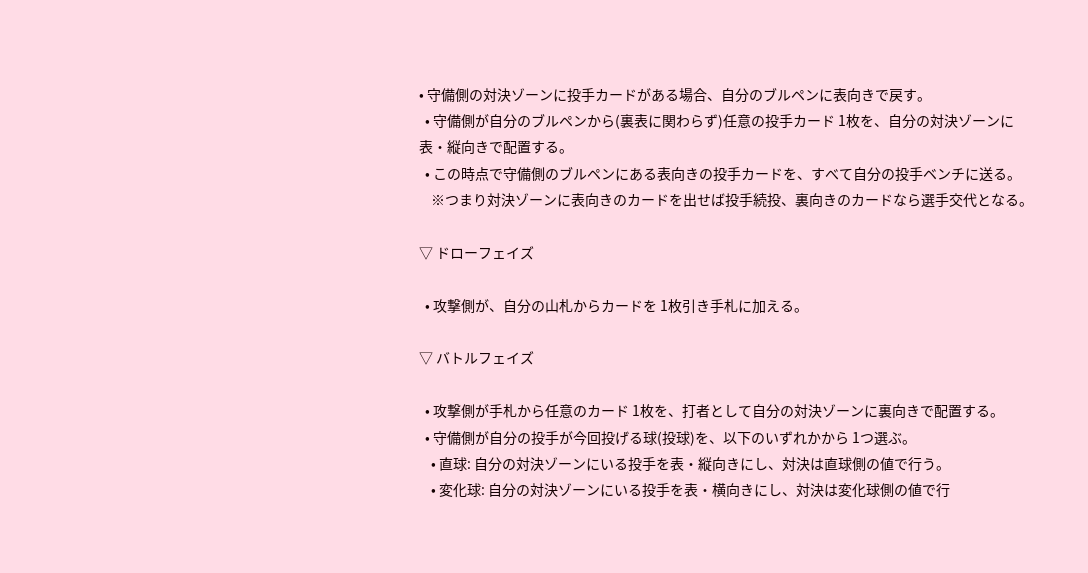• 守備側の対決ゾーンに投手カードがある場合、自分のブルペンに表向きで戻す。
  • 守備側が自分のブルペンから(裏表に関わらず)任意の投手カード 1枚を、自分の対決ゾーンに表・縦向きで配置する。
  • この時点で守備側のブルペンにある表向きの投手カードを、すべて自分の投手ベンチに送る。
    ※つまり対決ゾーンに表向きのカードを出せば投手続投、裏向きのカードなら選手交代となる。

▽ ドローフェイズ

  • 攻撃側が、自分の山札からカードを 1枚引き手札に加える。

▽ バトルフェイズ

  • 攻撃側が手札から任意のカード 1枚を、打者として自分の対決ゾーンに裏向きで配置する。
  • 守備側が自分の投手が今回投げる球(投球)を、以下のいずれかから 1つ選ぶ。
    • 直球: 自分の対決ゾーンにいる投手を表・縦向きにし、対決は直球側の値で行う。
    • 変化球: 自分の対決ゾーンにいる投手を表・横向きにし、対決は変化球側の値で行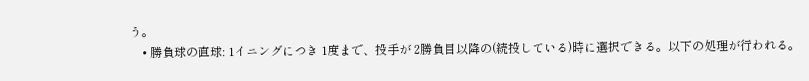う。
    • 勝負球の直球: 1イニングにつき 1度まで、投手が 2勝負目以降の(続投している)時に選択できる。以下の処理が行われる。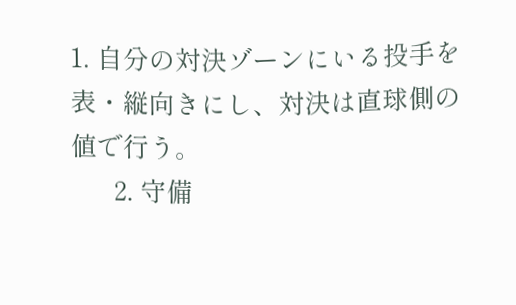1. 自分の対決ゾーンにいる投手を表・縦向きにし、対決は直球側の値で行う。
      2. 守備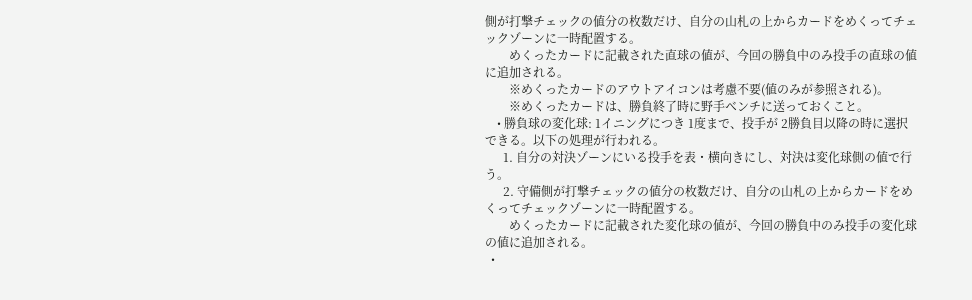側が打撃チェックの値分の枚数だけ、自分の山札の上からカードをめくってチェックゾーンに一時配置する。
        めくったカードに記載された直球の値が、今回の勝負中のみ投手の直球の値に追加される。
        ※めくったカードのアウトアイコンは考慮不要(値のみが参照される)。
        ※めくったカードは、勝負終了時に野手ベンチに送っておくこと。
    • 勝負球の変化球: 1イニングにつき 1度まで、投手が 2勝負目以降の時に選択できる。以下の処理が行われる。
      1. 自分の対決ゾーンにいる投手を表・横向きにし、対決は変化球側の値で行う。
      2. 守備側が打撃チェックの値分の枚数だけ、自分の山札の上からカードをめくってチェックゾーンに一時配置する。
        めくったカードに記載された変化球の値が、今回の勝負中のみ投手の変化球の値に追加される。
  •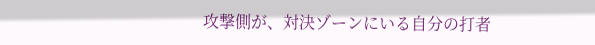攻撃側が、対決ゾーンにいる自分の打者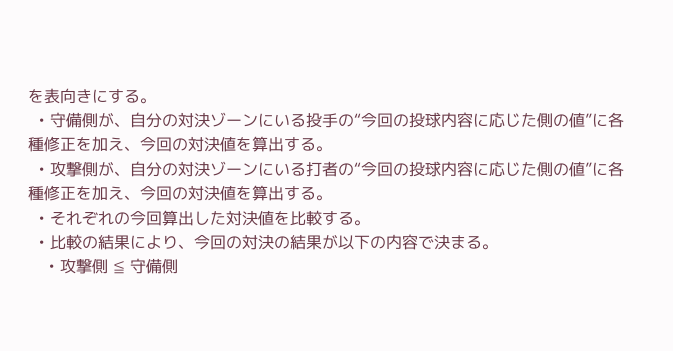を表向きにする。
  • 守備側が、自分の対決ゾーンにいる投手の“今回の投球内容に応じた側の値”に各種修正を加え、今回の対決値を算出する。
  • 攻撃側が、自分の対決ゾーンにいる打者の“今回の投球内容に応じた側の値”に各種修正を加え、今回の対決値を算出する。
  • それぞれの今回算出した対決値を比較する。
  • 比較の結果により、今回の対決の結果が以下の内容で決まる。
    • 攻撃側 ≦ 守備側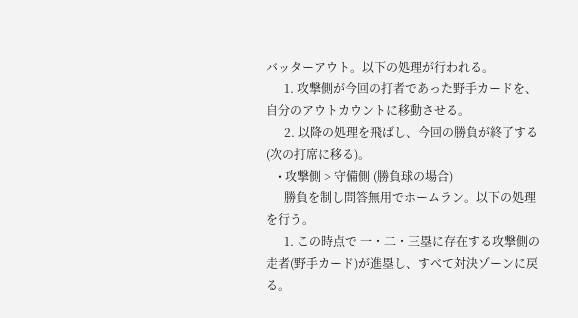バッターアウト。以下の処理が行われる。
      1. 攻撃側が今回の打者であった野手カードを、自分のアウトカウントに移動させる。
      2. 以降の処理を飛ばし、今回の勝負が終了する(次の打席に移る)。
    • 攻撃側 > 守備側 (勝負球の場合)
      勝負を制し問答無用でホームラン。以下の処理を行う。
      1. この時点で 一・二・三塁に存在する攻撃側の走者(野手カード)が進塁し、すべて対決ゾーンに戻る。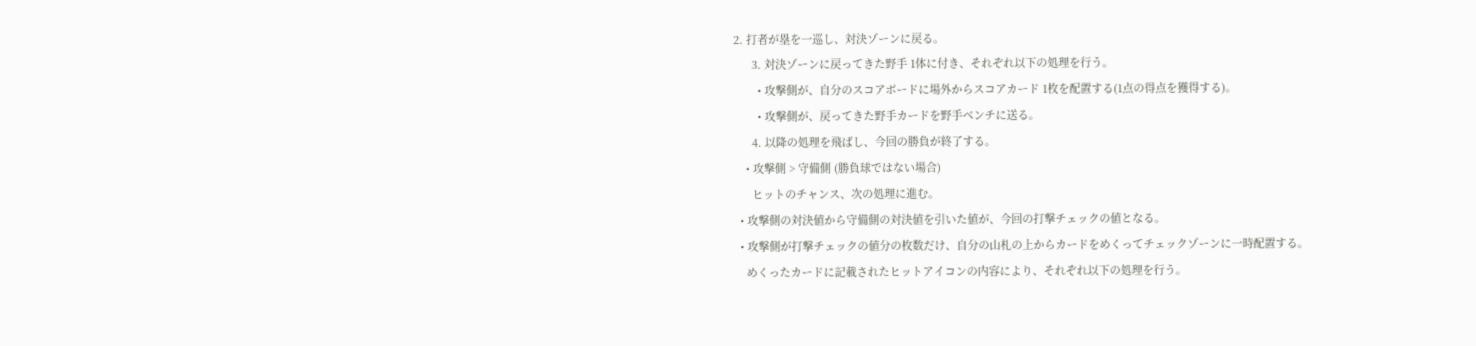2. 打者が塁を一巡し、対決ゾーンに戻る。
      3. 対決ゾーンに戻ってきた野手 1体に付き、それぞれ以下の処理を行う。
        • 攻撃側が、自分のスコアボードに場外からスコアカード 1枚を配置する(1点の得点を獲得する)。
        • 攻撃側が、戻ってきた野手カードを野手ベンチに送る。
      4. 以降の処理を飛ばし、今回の勝負が終了する。
    • 攻撃側 > 守備側 (勝負球ではない場合)
      ヒットのチャンス、次の処理に進む。
  • 攻撃側の対決値から守備側の対決値を引いた値が、今回の打撃チェックの値となる。
  • 攻撃側が打撃チェックの値分の枚数だけ、自分の山札の上からカードをめくってチェックゾーンに一時配置する。
    めくったカードに記載されたヒットアイコンの内容により、それぞれ以下の処理を行う。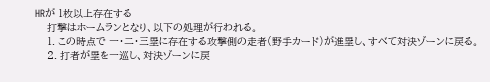HRが 1枚以上存在する
    打撃はホームランとなり、以下の処理が行われる。
    1. この時点で 一・二・三塁に存在する攻撃側の走者(野手カード)が進塁し、すべて対決ゾーンに戻る。
    2. 打者が塁を一巡し、対決ゾーンに戻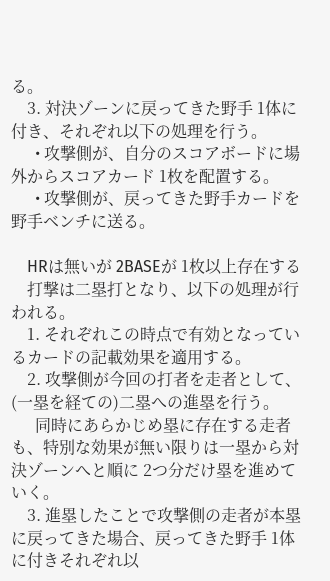る。
    3. 対決ゾーンに戻ってきた野手 1体に付き、それぞれ以下の処理を行う。
      • 攻撃側が、自分のスコアボードに場外からスコアカード 1枚を配置する。
      • 攻撃側が、戻ってきた野手カードを野手ベンチに送る。

    HRは無いが 2BASEが 1枚以上存在する
    打撃は二塁打となり、以下の処理が行われる。
    1. それぞれこの時点で有効となっているカードの記載効果を適用する。
    2. 攻撃側が今回の打者を走者として、(一塁を経ての)二塁への進塁を行う。
      同時にあらかじめ塁に存在する走者も、特別な効果が無い限りは一塁から対決ゾーンへと順に 2つ分だけ塁を進めていく。
    3. 進塁したことで攻撃側の走者が本塁に戻ってきた場合、戻ってきた野手 1体に付きそれぞれ以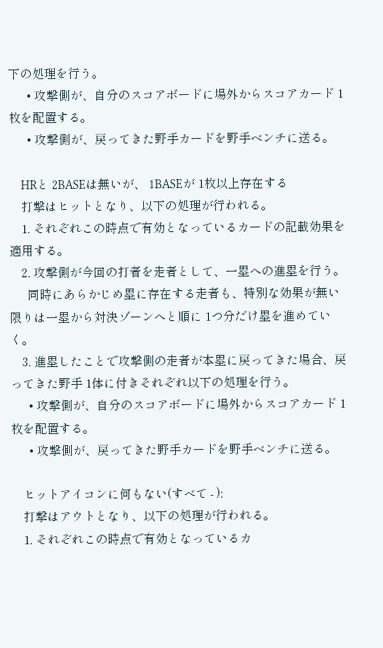下の処理を行う。
      • 攻撃側が、自分のスコアボードに場外からスコアカード 1枚を配置する。
      • 攻撃側が、戻ってきた野手カードを野手ベンチに送る。

    HRと 2BASEは無いが、 1BASEが 1枚以上存在する
    打撃はヒットとなり、以下の処理が行われる。
    1. それぞれこの時点で有効となっているカードの記載効果を適用する。
    2. 攻撃側が今回の打者を走者として、一塁への進塁を行う。
      同時にあらかじめ塁に存在する走者も、特別な効果が無い限りは一塁から対決ゾーンへと順に 1つ分だけ塁を進めていく。
    3. 進塁したことで攻撃側の走者が本塁に戻ってきた場合、戻ってきた野手 1体に付きそれぞれ以下の処理を行う。
      • 攻撃側が、自分のスコアボードに場外からスコアカード 1枚を配置する。
      • 攻撃側が、戻ってきた野手カードを野手ベンチに送る。

    ヒットアイコンに何もない(すべて - ):
    打撃はアウトとなり、以下の処理が行われる。
    1. それぞれこの時点で有効となっているカ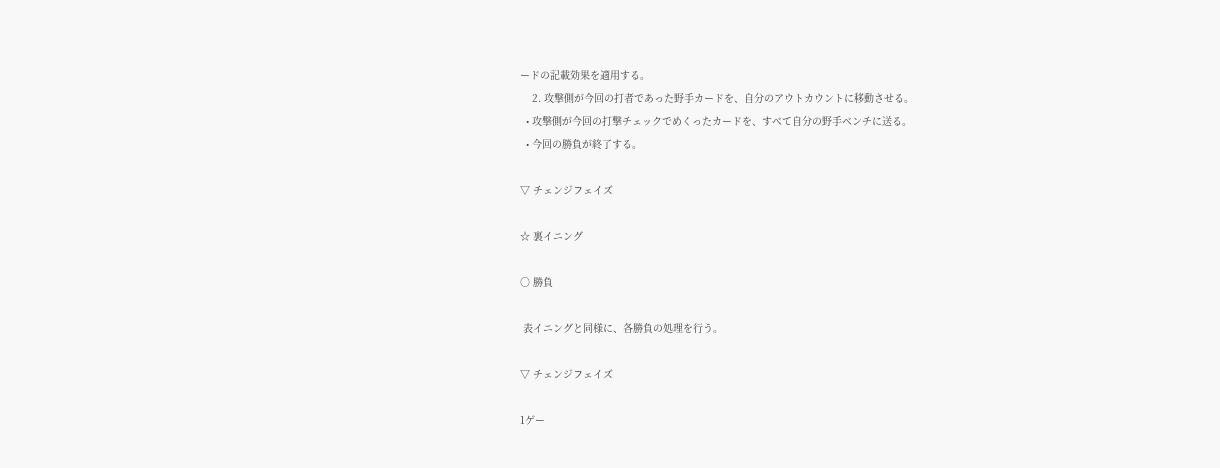ードの記載効果を適用する。
    2. 攻撃側が今回の打者であった野手カードを、自分のアウトカウントに移動させる。
  • 攻撃側が今回の打撃チェックでめくったカードを、すべて自分の野手ベンチに送る。
  • 今回の勝負が終了する。

▽ チェンジフェイズ

☆ 裏イニング

○ 勝負

 表イニングと同様に、各勝負の処理を行う。

▽ チェンジフェイズ

1ゲー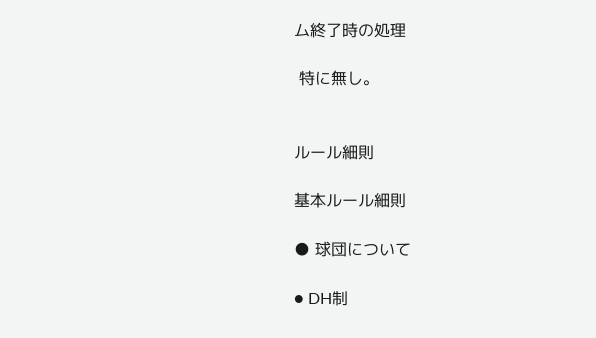ム終了時の処理

 特に無し。


ルール細則

基本ルール細則

● 球団について

● DH制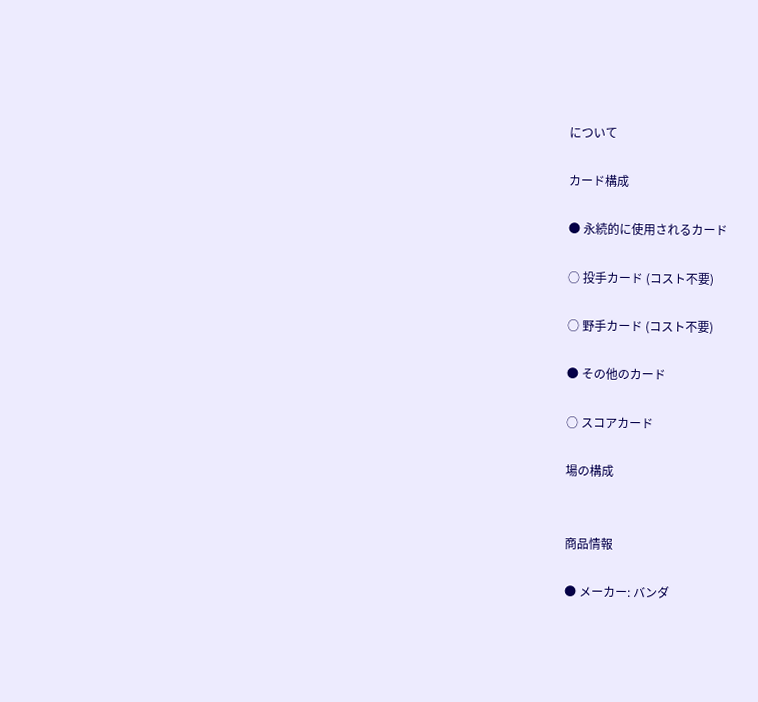について

カード構成

● 永続的に使用されるカード

○ 投手カード (コスト不要)

○ 野手カード (コスト不要)

● その他のカード

○ スコアカード

場の構成


商品情報

● メーカー: バンダ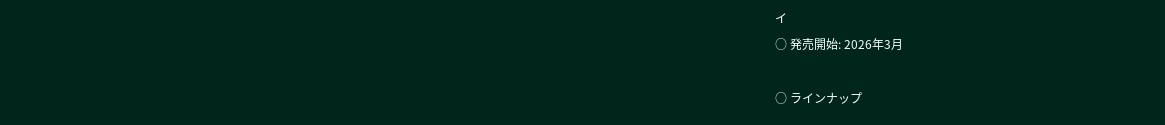イ
○ 発売開始: 2026年3月

○ ラインナップ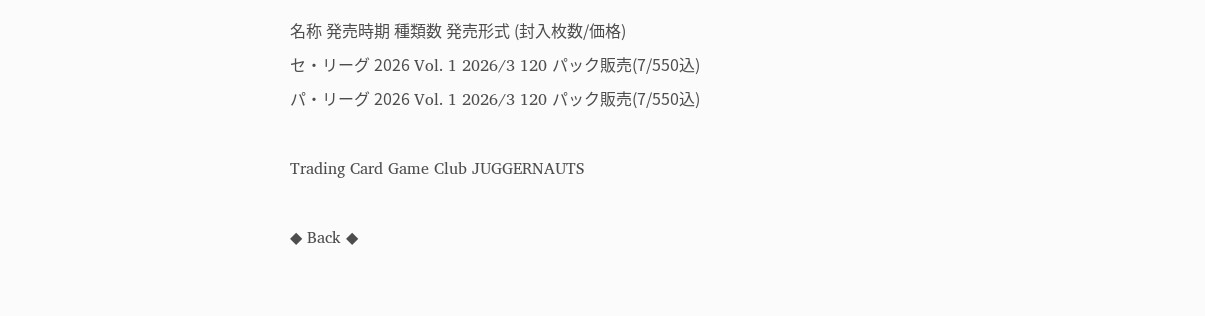名称 発売時期 種類数 発売形式 (封入枚数/価格)
セ・リーグ 2026 Vol. 1 2026/3 120 パック販売(7/550込)
パ・リーグ 2026 Vol. 1 2026/3 120 パック販売(7/550込)

Trading Card Game Club JUGGERNAUTS

◆ Back ◆